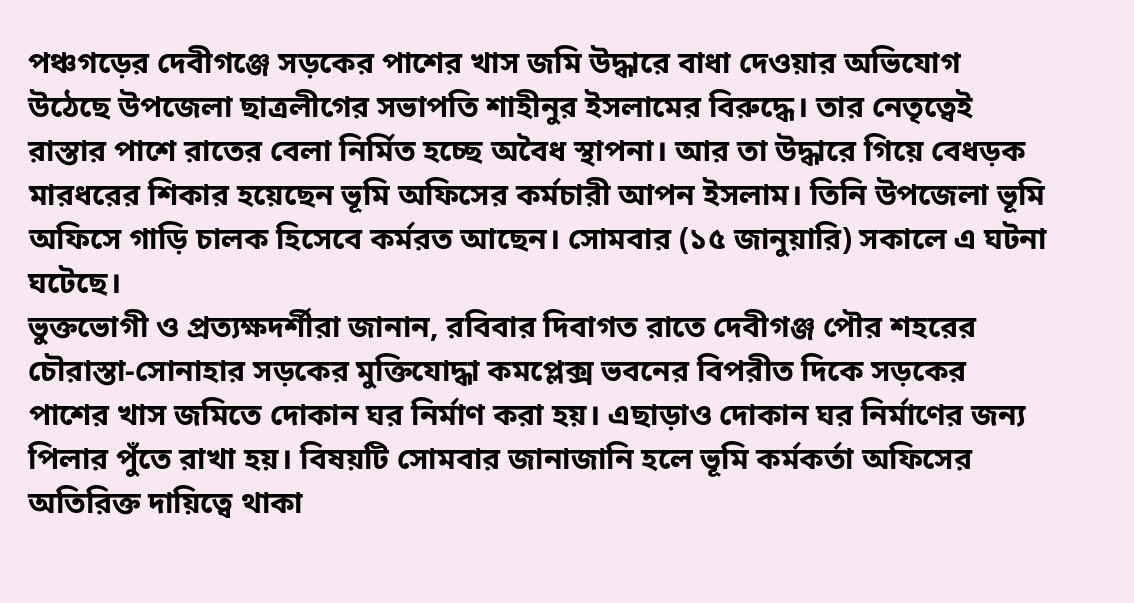পঞ্চগড়ের দেবীগঞ্জে সড়কের পাশের খাস জমি উদ্ধারে বাধা দেওয়ার অভিযোগ উঠেছে উপজেলা ছাত্রলীগের সভাপতি শাহীনুর ইসলামের বিরুদ্ধে। তার নেতৃত্বেই রাস্তার পাশে রাতের বেলা নির্মিত হচ্ছে অবৈধ স্থাপনা। আর তা উদ্ধারে গিয়ে বেধড়ক মারধরের শিকার হয়েছেন ভূমি অফিসের কর্মচারী আপন ইসলাম। তিনি উপজেলা ভূমি অফিসে গাড়ি চালক হিসেবে কর্মরত আছেন। সোমবার (১৫ জানুয়ারি) সকালে এ ঘটনা ঘটেছে।
ভুক্তভোগী ও প্রত্যক্ষদর্শীরা জানান, রবিবার দিবাগত রাতে দেবীগঞ্জ পৌর শহরের চৌরাস্তা-সোনাহার সড়কের মুক্তিযোদ্ধা কমপ্লেক্স ভবনের বিপরীত দিকে সড়কের পাশের খাস জমিতে দোকান ঘর নির্মাণ করা হয়। এছাড়াও দোকান ঘর নির্মাণের জন্য পিলার পুঁতে রাখা হয়। বিষয়টি সোমবার জানাজানি হলে ভূমি কর্মকর্তা অফিসের অতিরিক্ত দায়িত্বে থাকা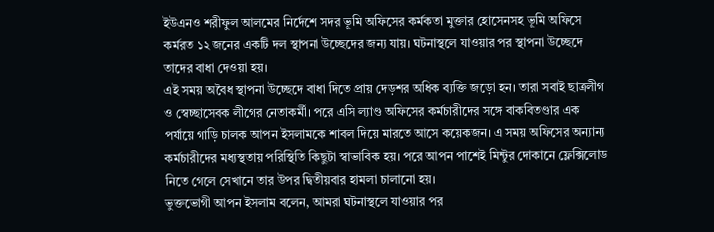ইউএনও শরীফুল আলমের নির্দেশে সদর ভূমি অফিসের কর্মকতা মুক্তার হোসেনসহ ভূমি অফিসে কর্মরত ১২ জনের একটি দল স্থাপনা উচ্ছেদের জন্য যায়। ঘটনাস্থলে যাওয়ার পর স্থাপনা উচ্ছেদে তাদের বাধা দেওয়া হয়।
এই সময় অবৈধ স্থাপনা উচ্ছেদে বাধা দিতে প্রায় দেড়শর অধিক ব্যক্তি জড়ো হন। তারা সবাই ছাত্রলীগ ও স্বেচ্ছাসেবক লীগের নেতাকর্মী। পরে এসি ল্যাণ্ড অফিসের কর্মচারীদের সঙ্গে বাকবিতণ্ডার এক পর্যায়ে গাড়ি চালক আপন ইসলামকে শাবল দিয়ে মারতে আসে কয়েকজন। এ সময় অফিসের অন্যান্য কর্মচারীদের মধ্যস্থতায় পরিস্থিতি কিছুটা স্বাভাবিক হয়। পরে আপন পাশেই মিন্টুর দোকানে ফ্লেক্সিলোড নিতে গেলে সেখানে তার উপর দ্বিতীয়বার হামলা চালানো হয়।
ভুক্তভোগী আপন ইসলাম বলেন, আমরা ঘটনাস্থলে যাওয়ার পর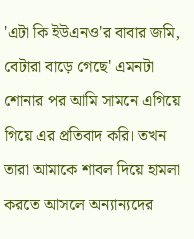'এটা কি ইউএনও'র বাবার জমি, বেটারা বাড়ে গেছে' এমনটা শোনার পর আমি সামনে এগিয়ে গিয়ে এর প্রতিবাদ করি। তখন তারা আমাকে শাবল দিয়ে হামলা করতে আসলে অন্যান্যদের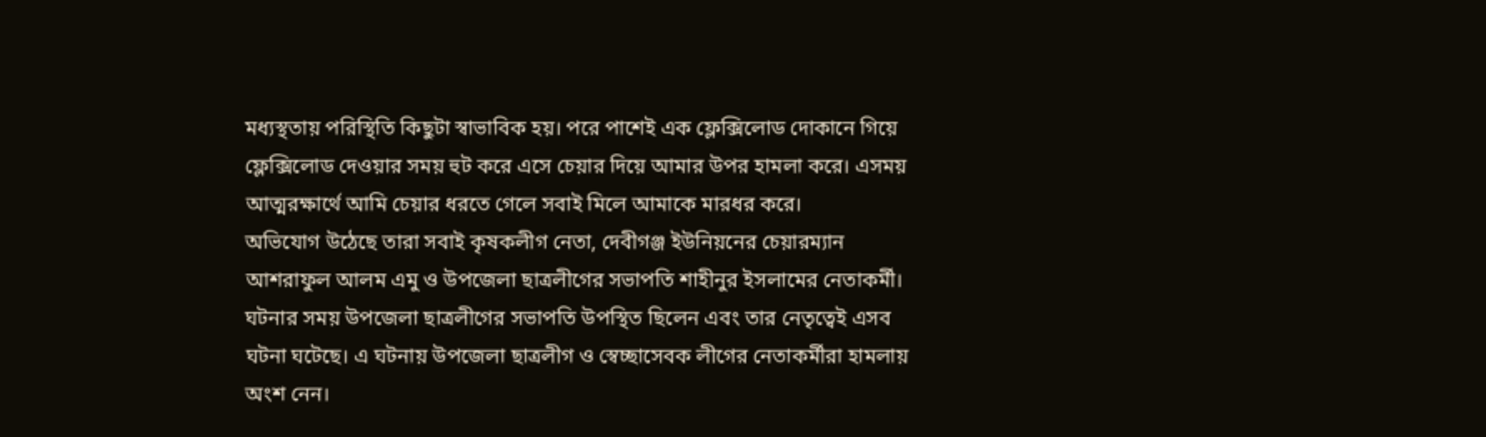মধ্যস্থতায় পরিস্থিতি কিছুটা স্বাভাবিক হয়। পরে পাশেই এক ফ্লেক্সিলোড দোকানে গিয়ে ফ্লেক্সিলোড দেওয়ার সময় হুট করে এসে চেয়ার দিয়ে আমার উপর হামলা করে। এসময় আত্মরক্ষার্থে আমি চেয়ার ধরতে গেলে সবাই মিলে আমাকে মারধর করে।
অভিযোগ উঠেছে তারা সবাই কৃষকলীগ নেতা, দেবীগঞ্জ ইউনিয়নের চেয়ারম্যান আশরাফুল আলম এমু ও উপজেলা ছাত্রলীগের সভাপতি শাহীনুর ইসলামের নেতাকর্মী। ঘটনার সময় উপজেলা ছাত্রলীগের সভাপতি উপস্থিত ছিলেন এবং তার নেতৃত্বেই এসব ঘটনা ঘটেছে। এ ঘটনায় উপজেলা ছাত্রলীগ ও স্বেচ্ছাসেবক লীগের নেতাকর্মীরা হামলায় অংশ নেন।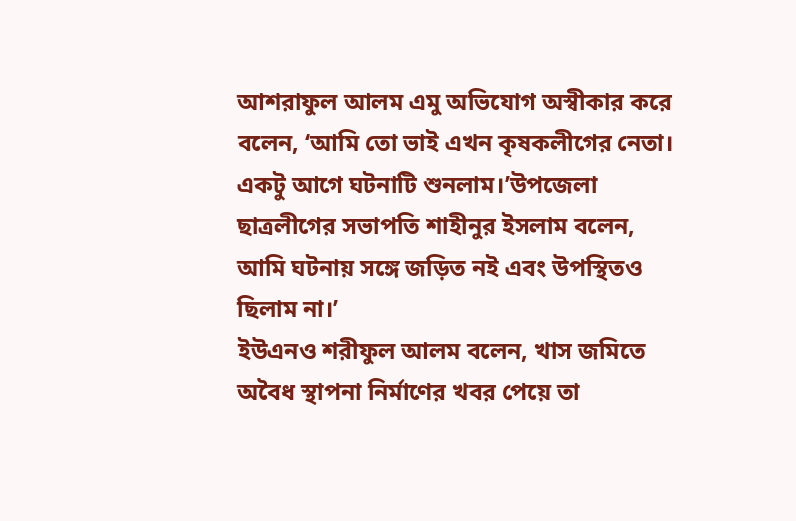আশরাফুল আলম এমু অভিযোগ অস্বীকার করে বলেন, ‘আমি তো ভাই এখন কৃষকলীগের নেতা। একটু আগে ঘটনাটি শুনলাম।’উপজেলা ছাত্রলীগের সভাপতি শাহীনুর ইসলাম বলেন, আমি ঘটনায় সঙ্গে জড়িত নই এবং উপস্থিতও ছিলাম না।’
ইউএনও শরীফুল আলম বলেন, খাস জমিতে অবৈধ স্থাপনা নির্মাণের খবর পেয়ে তা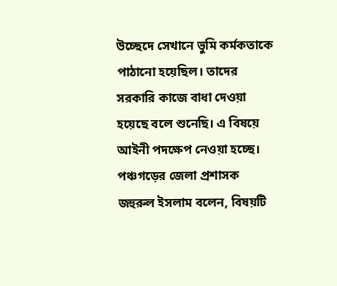উচ্ছেদে সেখানে ভুমি কর্মকতাকে পাঠানো হয়েছিল। তাদের সরকারি কাজে বাধা দেওয়া হয়েছে বলে শুনেছি। এ বিষয়ে আইনী পদক্ষেপ নেওয়া হচ্ছে।
পঞ্চগড়ের জেলা প্রশাসক জহুরুল ইসলাম বলেন, বিষয়টি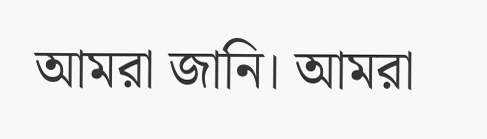আমরা জানি। আমরা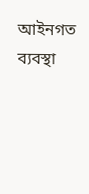আইনগত ব্যবস্থা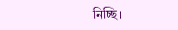নিচ্ছি।